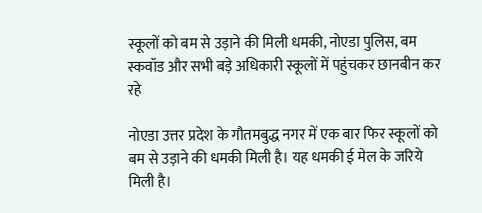स्कूलों को बम से उड़ाने की मिली धमकी, नोएडा पुलिस, बम स्कवॉड और सभी बड़े अधिकारी स्कूलों में पहुंचकर छानबीन कर रहे

नोएडा उत्तर प्रदेश के गौतमबुद्ध नगर में एक बार फिर स्कूलों को बम से उड़ाने की धमकी मिली है। यह धमकी ई मेल के जरिये मिली है।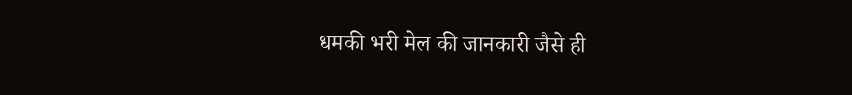धमकी भरी मेल की जानकारी जैसे ही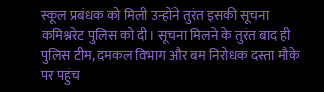स्कूल प्रबंधक को मिली उन्होंने तुरंत इसकी सूचना कमिश्नरेट पुलिस को दी। सूचना मिलने के तुरंत बाद ही पुलिस टीम, दमकल विभाग और बम निरोधक दस्ता मौके पर पहुंच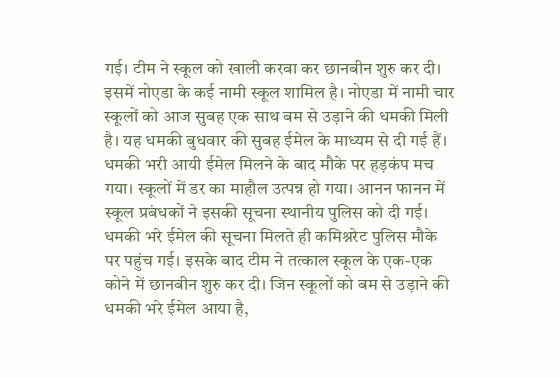गई। टीम ने स्कूल को खाली करवा कर छानबीन शुरु कर दी। इसमें नोएडा के कई नामी स्कूल शामिल है। नोएडा में नामी चार स्कूलों को आज सुबह एक साथ बम से उड़ाने की धमकी मिली है। यह धमकी बुधवार की सुबह ईमेल के माध्यम से दी गई हैं। धमकी भरी आयी ईमेल मिलने के बाद मौके पर हड़कंप मच गया। स्कूलों में डर का माहौल उत्पन्न हो गया। आनन फानन में स्कूल प्रबंधकों ने इसकी सूचना स्थानीय पुलिस को दी गई। धमकी भरे ईमेल की सूचना मिलते ही कमिश्नरेट पुलिस मौके पर पहुंच गई। इसके बाद टीम ने तत्काल स्कूल के एक-एक कोने में छानबीन शुरु कर दी। जिन स्कूलों को बम से उड़ाने की धमकी भरे ईमेल आया है,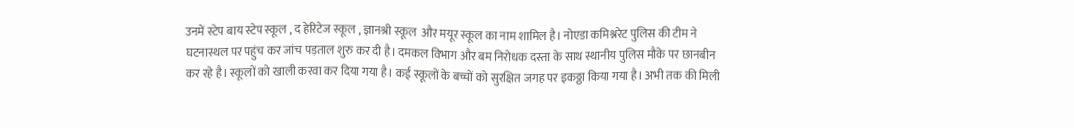उनमें स्टेप बाय स्टेप स्कूल , द हेरिटेज स्कूल , ज्ञानश्री स्कूल  और मयूर स्कूल का नाम शामिल है। नोएडा कमिश्नरेट पुलिस की टीम ने घटनास्थल पर पहुंच कर जांच पड़ताल शुरु कर दी है। दमकल विभाग और बम निरोधक दस्ता के साथ स्थानीय पुलिस मौके पर छानबीन कर रहे है। स्कूलों को खाली करवा कर दिया गया है। कई स्कूलों के बच्चों को सुरक्षित जगह पर इकठ्ठा किया गया है। अभी तक की मिली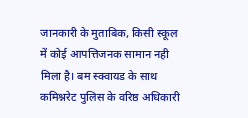जानकारी के मुताबिक, किसी स्कूल में कोई आपत्तिजनक सामान नही मिला है। बम स्क्वायड के साथ कमिश्नरेट पुलिस के वरिष्ठ अधिकारी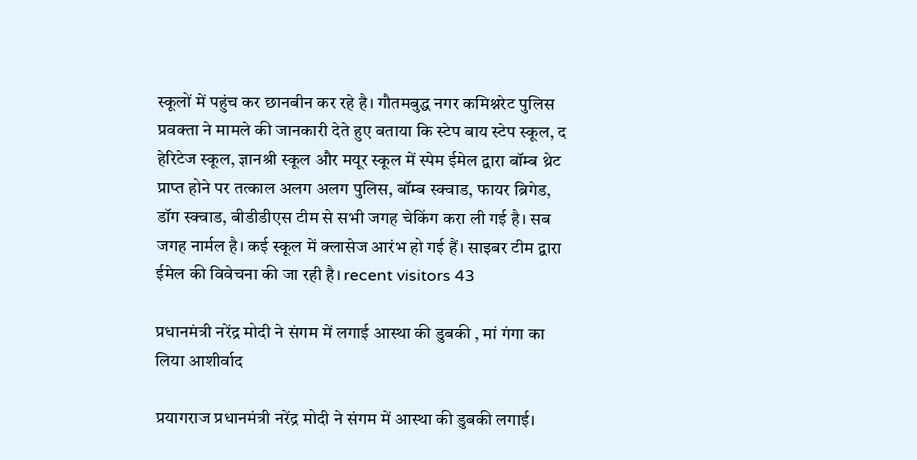स्कूलों में पहुंच कर छानबीन कर रहे है। गौतमबुद्ध नगर कमिश्नरेट पुलिस प्रवक्ता ने मामले की जानकारी देते हुए बताया कि स्टेप बाय स्टेप स्कूल, द हेरिटेज स्कूल, ज्ञानश्री स्कूल और मयूर स्कूल में स्पेम ईमेल द्वारा बॉम्ब थ्रेट प्राप्त होने पर तत्काल अलग अलग पुलिस, बॉम्ब स्क्वाड, फायर ब्रिगेड, डॉग स्क्वाड, बीडीडीएस टीम से सभी जगह चेकिंग करा ली गई है। सब जगह नार्मल है। कई स्कूल में क्लासेज आरंभ हो गई हैं। साइबर टीम द्वारा ईमेल की विवेचना की जा रही है। recent visitors 43

प्रधानमंत्री नरेंद्र मोदी ने संगम में लगाई आस्था की डुबकी , मां गंगा का लिया आशीर्वाद

प्रयागराज प्रधानमंत्री नरेंद्र मोदी ने संगम में आस्था की डुबकी लगाई।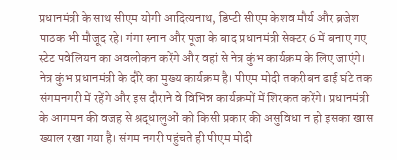प्रधानमंत्री के साथ सीएम योगी आदित्यनाथ, डिप्टी सीएम केशव मौर्य और ब्रजेश पाठक भी मौजूद रहे। गंगा स्नान और पूजा के बाद प्रधानमंत्री सेक्टर 6 में बनाए गए स्टेट पवेलियन का अवलोकन करेंगे और वहां से नेत्र कुंभ कार्यक्रम के लिए जाएंगे। नेत्र कुंभ प्रधानमंत्री के दौरे का मुख्य कार्यक्रम है। पीएम मोदी तकरीबन ढाई घंटे तक संगमनगरी में रहेंगे और इस दौराने वे विभिन्न कार्यक्रमों में शिरकत करेंगे। प्रधानमंत्री के आगमन की वजह से श्रद्धालुओं को किसी प्रकार की असुविधा न हो इसका खास ख्याल रखा गया है। संगम नगरी पहुंचते ही पीएम मोदी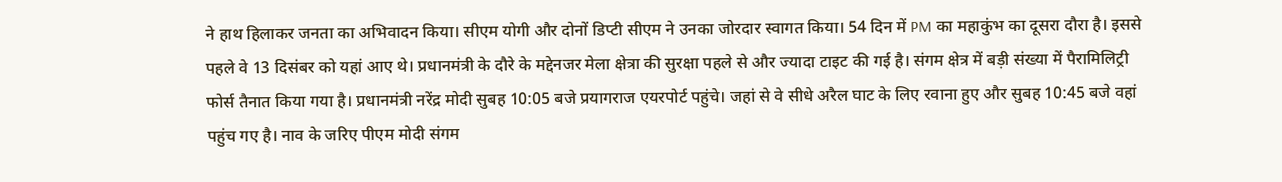ने हाथ हिलाकर जनता का अभिवादन किया। सीएम योगी और दोनों डिप्टी सीएम ने उनका जोरदार स्वागत किया। 54 दिन में PM का महाकुंभ का दूसरा दौरा है। इससे पहले वे 13 दिसंबर को यहां आए थे। प्रधानमंत्री के दौरे के मद्देनजर मेला क्षेत्रा की सुरक्षा पहले से और ज्यादा टाइट की गई है। संगम क्षेत्र में बड़ी संख्या में पैरामिलिट्री फोर्स तैनात किया गया है। प्रधानमंत्री नरेंद्र मोदी सुबह 10:05 बजे प्रयागराज एयरपोर्ट पहुंचे। जहां से वे सीधे अरैल घाट के लिए रवाना हुए और सुबह 10:45 बजे वहां पहुंच गए है। नाव के जरिए पीएम मोदी संगम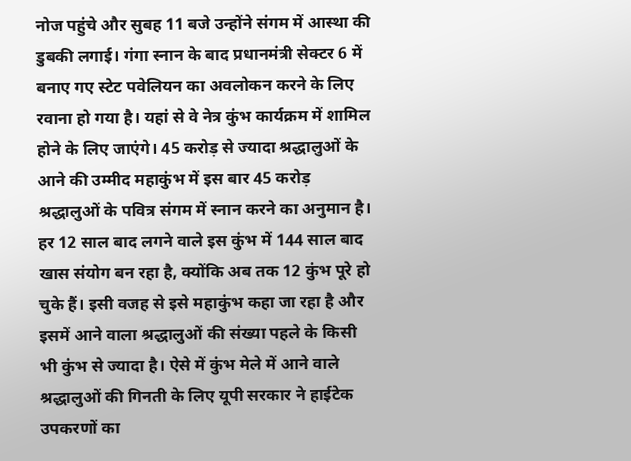नोज पहुंचे और सुबह 11 बजे उन्होंने संगम में आस्था की डुबकी लगाई। गंगा स्नान के बाद प्रधानमंत्री सेक्टर 6 में बनाए गए स्टेट पवेलियन का अवलोकन करने के लिए रवाना हो गया है। यहां से वे नेत्र कुंभ कार्यक्रम में शामिल होने के लिए जाएंगे। 45 करोड़ से ज्यादा श्रद्धालुओं के आने की उम्मीद महाकुंभ में इस बार 45 करोड़ श्रद्धालुओं के पवित्र संगम में स्नान करने का अनुमान है। हर 12 साल बाद लगने वाले इस कुंभ में 144 साल बाद खास संयोग बन रहा है, क्योंकि अब तक 12 कुंभ पूरे हो चुके हैं। इसी वजह से इसे महाकुंभ कहा जा रहा है और इसमें आने वाला श्रद्धालुओं की संख्या पहले के किसी भी कुंभ से ज्यादा है। ऐसे में कुंभ मेले में आने वाले श्रद्धालुओं की गिनती के लिए यूपी सरकार ने हाईटेक उपकरणों का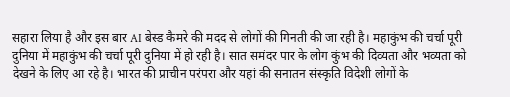सहारा लिया है और इस बार AI बेस्ड कैमरे की मदद से लोगों की गिनती की जा रही है। महाकुंभ की चर्चा पूरी दुनिया में महाकुंभ की चर्चा पूरी दुनिया में हो रही है। सात समंदर पार के लोग कुंभ की दिव्यता और भव्यता को देखने के लिए आ रहे है। भारत की प्राचीन परंपरा और यहां की सनातन संस्कृति विदेशी लोगों के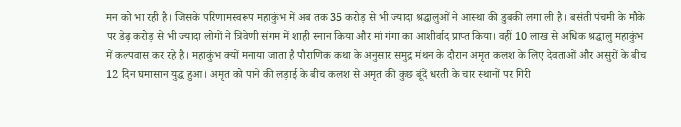मन को भा रही है। जिसके परिणामस्वरूप महाकुंभ में अब तक 35 करोड़ से भी ज्यादा श्रद्धालुओं ने आस्था की डुबकी लगा ली है। बसंती पंचमी के मौके पर डेढ़ करोड़ से भी ज्यादा लोगों ने त्रिवेणी संगम में शाही स्नान किया और मां गंगा का आशीर्वाद प्राप्त किया। वहीं 10 लाख से अधिक श्रद्धालु महाकुंभ में कल्पवास कर रहे है। महाकुंभ क्यों मनाया जाता है पौराणिक कथा के अनुसार समुद्र मंथन के दौरान अमृत कलश के लिए देवताओं और असुरों के बीच 12 दिन घमासान युद्ध हुआ। अमृत को पाने की लड़ाई के बीच कलश से अमृत की कुछ बूंदें धरती के चार स्थानों पर गिरी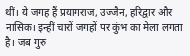थीं। ये जगह हैं प्रयागराज, उज्जैन, हरिद्वार और नासिक। इन्हीं चारों जगहों पर कुंभ का मेला लगता है। जब गुरु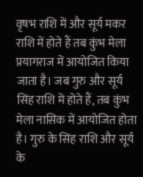वृषभ राशि में और सूर्य मकर राशि में होते हैं तब कुंभ मेला प्रयागराज में आयोजित किया जाता है। जब गुरु और सूर्य सिंह राशि में होते हैं, तब कुंभ मेला नासिक में आयोजित होता है। गुरु के सिंह राशि और सूर्य के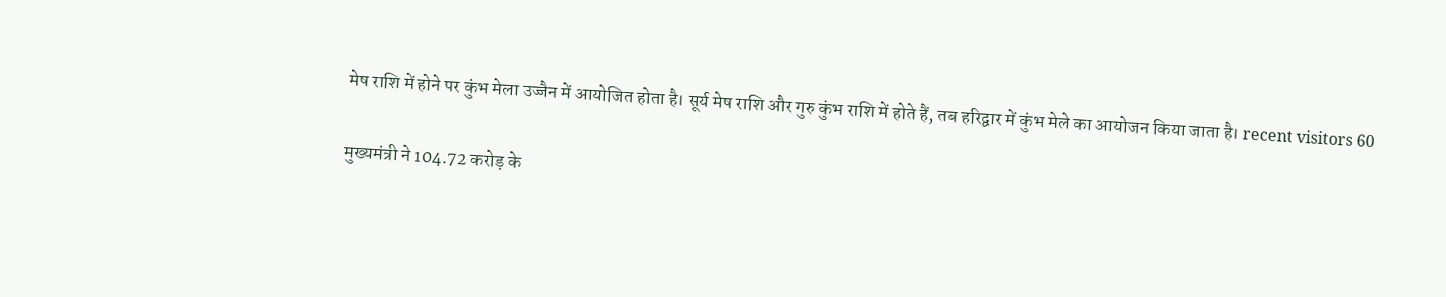मेष राशि में होने पर कुंभ मेला उज्जैन में आयोजित होता है। सूर्य मेष राशि और गुरु कुंभ राशि में होते हैं, तब हरिद्वार में कुंभ मेले का आयोजन किया जाता है। recent visitors 60

मुख्यमंत्री ने 104.72 करोड़ के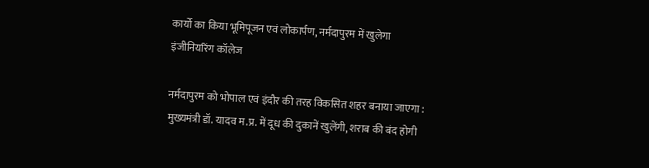कार्यो का किया भूमिपूजन एवं लोकार्पण, नर्मदापुरम में खुलेगा इंजीनियरिंग कॉलेज

नर्मदापुरम को भोपाल एवं इंदौर की तरह विकसित शहर बनाया जाएगा : मुख्यमंत्री डॉ. यादव म.प्र. में दूध की दुकानें खुलेंगी, शराब की बंद होगी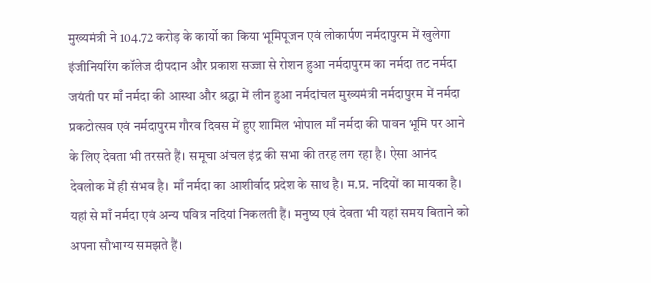मुख्यमंत्री ने 104.72 करोड़ के कार्यो का किया भूमिपूजन एवं लोकार्पण नर्मदापुरम में खुलेगा इंजीनियरिंग कॉलेज दीपदान और प्रकाश सज्जा से रोशन हुआ नर्मदापुरम का नर्मदा तट नर्मदा जयंती पर माँ नर्मदा की आस्था और श्रद्धा में लीन हुआ नर्मदांचल मुख्यमंत्री नर्मदापुरम में नर्मदा प्रकटोत्सव एवं नर्मदापुरम गौरव दिवस में हुए शामिल भोपाल माँ नर्मदा की पावन भूमि पर आने के लिए देवता भी तरसते हैं। समूचा अंचल इंद्र की सभा की तरह लग रहा है। ऐसा आनंद देवलोक में ही संभव है। माँ नर्मदा का आशीर्वाद प्रदेश के साथ है। म.प्र. नदियों का मायका है। यहां से माँ नर्मदा एवं अन्य पवित्र नदियां निकलती हैं। मनुष्य एवं देवता भी यहां समय बिताने को अपना सौभाग्य समझते हैं।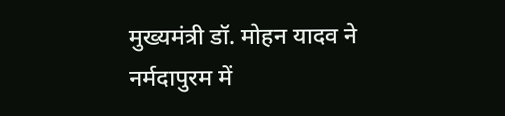मुख्यमंत्री डॉ. मोहन यादव ने नर्मदापुरम में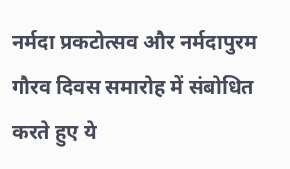नर्मदा प्रकटोत्सव और नर्मदापुरम गौरव दिवस समारोह में संबोधित करते हुए ये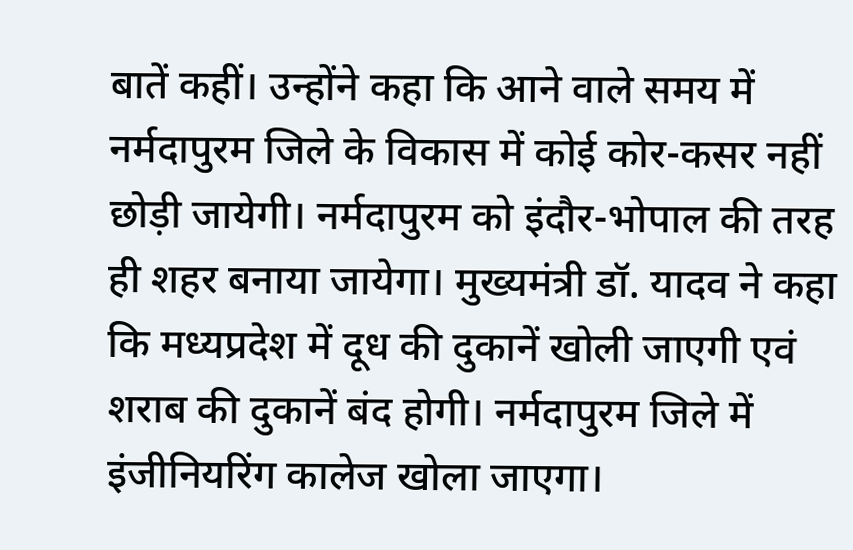बातें कहीं। उन्होंने कहा कि आने वाले समय में नर्मदापुरम जिले के विकास में कोई कोर-कसर नहीं छोड़ी जायेगी। नर्मदापुरम को इंदौर-भोपाल की तरह ही शहर बनाया जायेगा। मुख्यमंत्री डॉ. यादव ने कहा कि मध्यप्रदेश में दूध की दुकानें खोली जाएगी एवं शराब की दुकानें बंद होगी। नर्मदापुरम जिले में इंजीनियरिंग कालेज खोला जाएगा।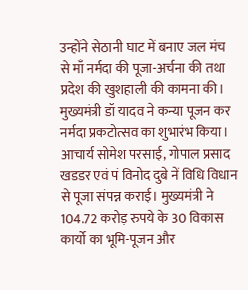उन्होंने सेठानी घाट में बनाए जल मंच से माँ नर्मदा की पूजा-अर्चना की तथा प्रदेश की खुशहाली की कामना की। मुख्यमंत्री डॉ यादव ने कन्या पूजन कर नर्मदा प्रकटोत्सव का शुभारंभ किया। आचार्य सोमेश परसाई, गोपाल प्रसाद खडडर एवं पं विनोद दुबे नें विधि विधान से पूजा संपन्न कराई। मुख्यमंत्री ने 104.72 करोड़ रुपये के 30 विकास कार्यो का भूमि-पूजन और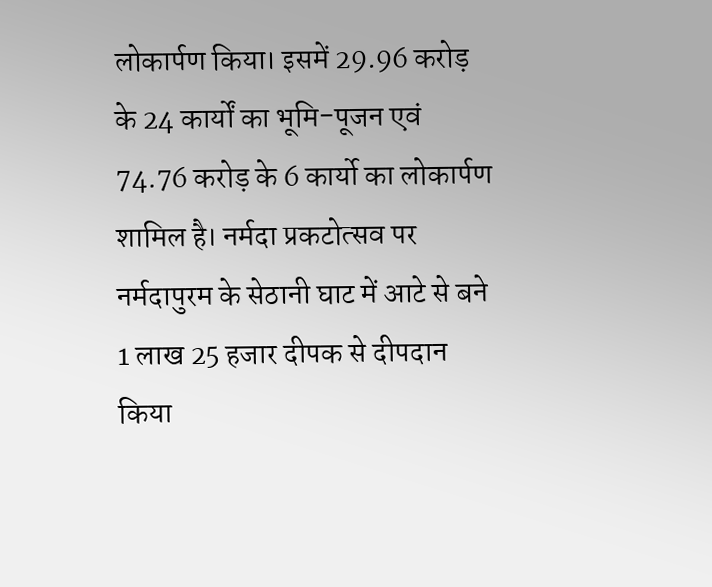लोकार्पण किया। इसमें 29.96 करोड़ के 24 कार्यों का भूमि-पूजन एवं 74.76 करोड़ के 6 कार्यो का लोकार्पण शामिल है। नर्मदा प्रकटोत्सव पर नर्मदापुरम के सेठानी घाट में आटे से बने 1 लाख 25 हजार दीपक से दीपदान किया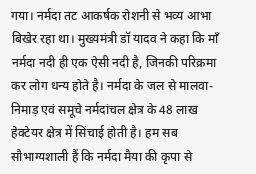गया। नर्मदा तट आकर्षक रोशनी से भव्य आभा बिखेर रहा था। मुख्यमंत्री डॉ यादव ने कहा कि माँ नर्मदा नदी ही एक ऐसी नदी है, जिनकी परिक्रमा कर लोग धन्य होते है। नर्मदा के जल से मालवा-निमाड़ एवं समूचे नर्मदांचल क्षेत्र के 48 लाख हेक्टेयर क्षेत्र में सिंचाई होती है। हम सब सौभाग्यशाली हैं कि नर्मदा मैया की कृपा से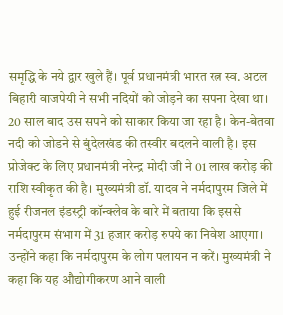समृद्धि के नये द्वार खुले हैं। पूर्व प्रधानमंत्री भारत रत्न स्व. अटल बिहारी वाजपेयी ने सभी नदियों को जोड़ने का सपना देखा था। 20 साल बाद उस सपने को साकार किया जा रहा है। केन-बेतवा नदी को जोडने से बुंदेलखंड की तस्वीर बदलने वाली है। इस प्रोजेक्ट के लिए प्रधानमंत्री नरेन्द्र मोदी जी ने 01 लाख करोड़ की राशि स्वीकृत की है। मुख्यमंत्री डॉ. यादव ने नर्मदापुरम जिले में हुई रीजनल इंडस्ट्री कॉन्क्लेव के बारे में बताया कि इससे नर्मदापुरम संभाग में 31 हजार करोड़ रुपये का निवेश आएगा। उन्होंने कहा कि नर्मदापुरम के लोग पलायन न करें। मुख्यमंत्री ने कहा कि यह औद्योगीकरण आने वाली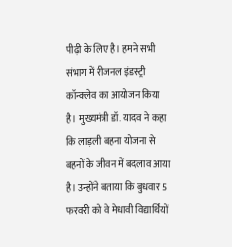पीढ़ी के लिए है। हमने सभी संभाग में रीजनल इंडस्ट्री कॉन्क्लेव का आयोजन किया है। मुख्यमंत्री डॉ. यादव ने कहा कि लाड़ली बहना योजना से बहनों के जीवन में बदलाव आया है। उन्होंने बताया कि बुधवार 5 फरवरी को वे मेधावी विद्यार्थियों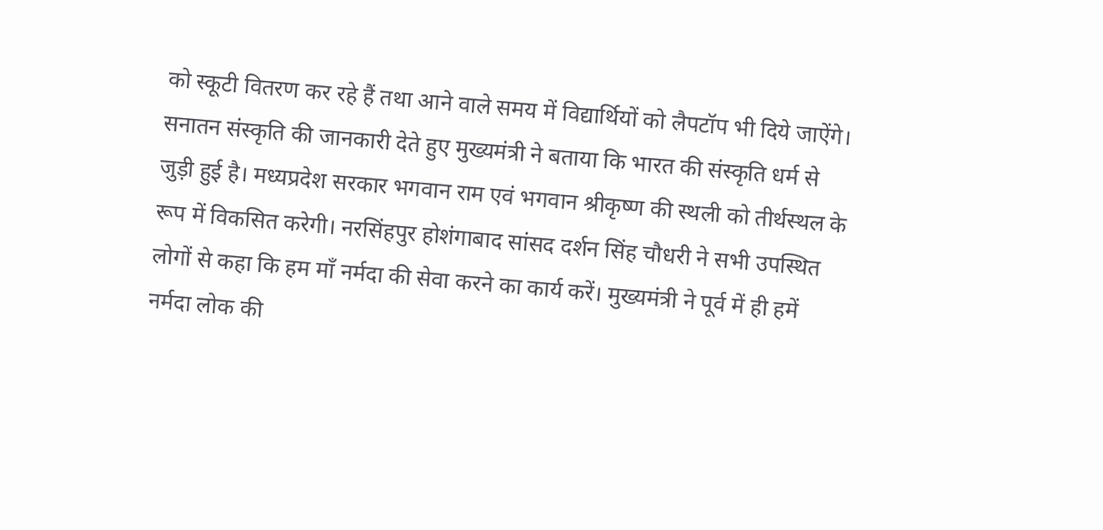को स्कूटी वितरण कर रहे हैं तथा आने वाले समय में विद्यार्थियों को लैपटॉप भी दिये जाऐंगे। सनातन संस्कृति की जानकारी देते हुए मुख्यमंत्री ने बताया कि भारत की संस्कृति धर्म से जुड़ी हुई है। मध्यप्रदेश सरकार भगवान राम एवं भगवान श्रीकृष्ण की स्थली को तीर्थस्थल के रूप में विकसित करेगी। नरसिंहपुर होशंगाबाद सांसद दर्शन सिंह चौधरी ने सभी उपस्थित लोगों से कहा कि हम माँ नर्मदा की सेवा करने का कार्य करें। मुख्यमंत्री ने पूर्व में ही हमें नर्मदा लोक की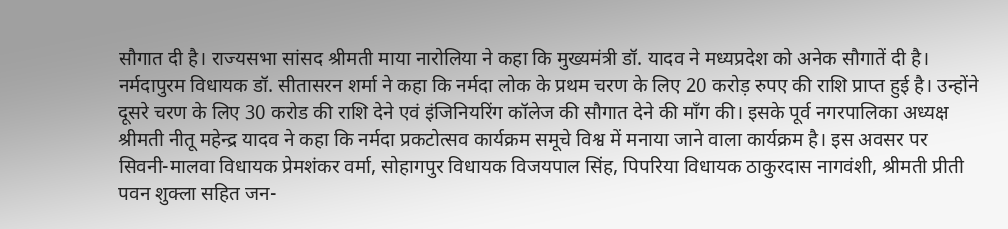सौगात दी है। राज्यसभा सांसद श्रीमती माया नारोलिया ने कहा कि मुख्यमंत्री डॉ. यादव ने मध्यप्रदेश को अनेक सौगातें दी है। नर्मदापुरम विधायक डॉ. सीतासरन शर्मा ने कहा कि नर्मदा लोक के प्रथम चरण के लिए 20 करोड़ रुपए की राशि प्राप्त हुई है। उन्होंने दूसरे चरण के लिए 30 करोड की राशि देने एवं इंजिनियरिंग कॉलेज की सौगात देने की माँग की। इसके पूर्व नगरपालिका अध्यक्ष श्रीमती नीतू महेन्द्र यादव ने कहा कि नर्मदा प्रकटोत्सव कार्यक्रम समूचे विश्व में मनाया जाने वाला कार्यक्रम है। इस अवसर पर सिवनी-मालवा विधायक प्रेमशंकर वर्मा, सोहागपुर विधायक विजयपाल सिंह, पिपरिया विधायक ठाकुरदास नागवंशी, श्रीमती प्रीती पवन शुक्ला सहित जन-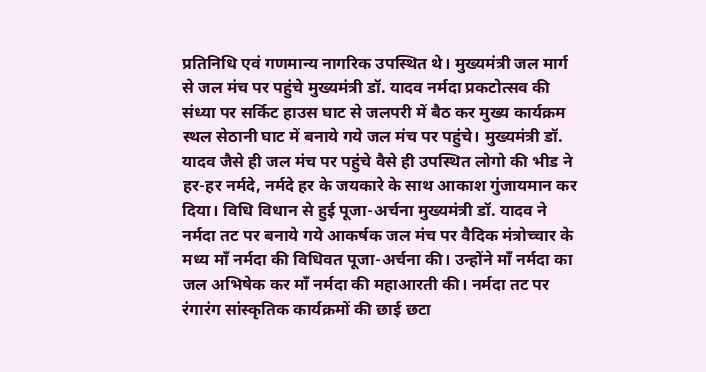प्रतिनिधि एवं गणमान्य नागरिक उपस्थित थे। मुख्यमंत्री जल मार्ग से जल मंच पर पहुंचे मुख्यमंत्री डॉ. यादव नर्मदा प्रकटोत्सव की संध्या पर सर्किट हाउस घाट से जलपरी में बैठ कर मुख्य कार्यक्रम स्थल सेठानी घाट में बनाये गये जल मंच पर पहुंचे। मुख्यमंत्री डॉ. यादव जैसे ही जल मंच पर पहुंचे वैसे ही उपस्थित लोगो की भीड ने हर-हर नर्मदे, नर्मदे हर के जयकारे के साथ आकाश गुंजायमान कर दिया। विधि विधान से हुई पूजा-अर्चना मुख्यमंत्री डॉ. यादव ने नर्मदा तट पर बनाये गये आकर्षक जल मंच पर वैदिक मंत्रोच्चार के मध्य माँ नर्मदा की विधिवत पूजा-अर्चना की। उन्होंने माँ नर्मदा का जल अभिषेक कर माँ नर्मदा की महाआरती की। नर्मदा तट पर रंगारंग सांस्कृतिक कार्यक्रमों की छाई छटा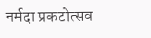नर्मदा प्रकटोत्सव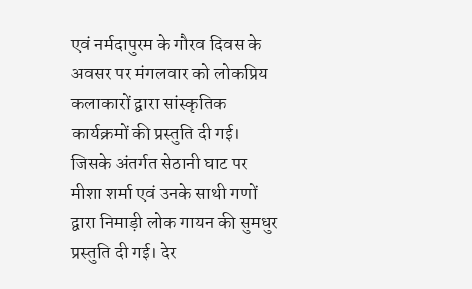एवं नर्मदापुरम के गौरव दिवस के अवसर पर मंगलवार को लोकप्रिय कलाकारों द्वारा सांस्कृतिक कार्यक्रमों की प्रस्तुति दी गई। जिसके अंतर्गत सेठानी घाट पर मीशा शर्मा एवं उनके साथी गणों द्वारा निमाड़ी लोक गायन की सुमधुर प्रस्तुति दी गई। देर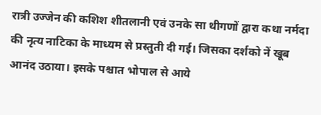रात्री उज्जेन की कशिश शीतलानी एवं उनके सा थीगणों द्वारा कथा नर्मदा की नृत्य नाटिका के माध्यम से प्रस्तुती दी गई। जिसका दर्शको नें खूब आनंद उठाया। इसके पश्चात भोपाल से आये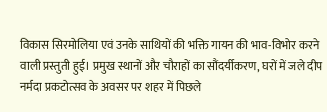विकास सिरमोलिया एवं उनके साथियों की भक्ति गायन की भाव-विभोर करने वाली प्रस्तुती हुई। प्रमुख स्थानों और चौराहों का सौंदर्यीकरण, घरों में जले दीप नर्मदा प्रकटोत्सव के अवसर पर शहर में पिछले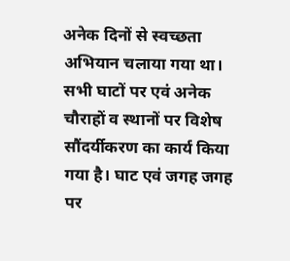अनेक दिनों से स्वच्छता अभियान चलाया गया था। सभी घाटों पर एवं अनेक चौराहों व स्थानों पर विशेष सौंदर्यीकरण का कार्य किया गया है। घाट एवं जगह जगह पर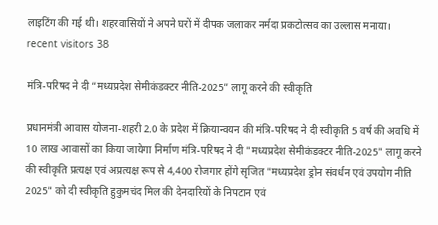लाइटिंग की गई थी। शहरवासियों ने अपने घरों में दीपक जलाकर नर्मदा प्रकटोत्सव का उल्लास मनाया।   recent visitors 38

मंत्रि-परिषद ने दी “मध्यप्रदेश सेमीकंडक्टर नीति-2025” लागू करने की स्वीकृति

प्रधानमंत्री आवास योजना-शहरी 2.0 के प्रदेश में क्रियान्वयन की मंत्रि-परिषद ने दी स्वीकृति 5 वर्ष की अवधि में 10 लाख आवासों का किया जायेगा निर्माण मंत्रि-परिषद ने दी "मध्यप्रदेश सेमीकंडक्टर नीति-2025" लागू करने की स्वीकृति प्रत्यक्ष एवं अप्रत्यक्ष रूप से 4,400 रोजगार होंगे सृजित "मध्यप्रदेश ड्रोन संवर्धन एवं उपयोग नीति 2025" को दी स्वीकृति हुकुमचंद मिल की देनदारियों के निपटान एवं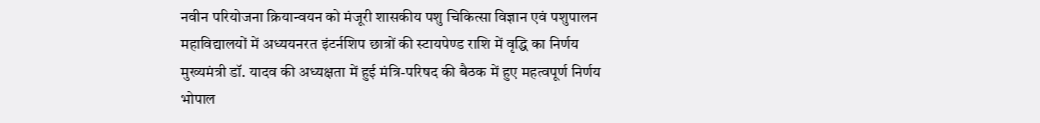नवीन परियोजना क्रियान्वयन को मंजूरी शासकीय पशु चिकित्सा विज्ञान एवं पशुपालन महाविद्यालयों में अध्ययनरत इंटर्नशिप छात्रों की स्टायपेण्ड राशि में वृद्धि का निर्णय मुख्यमंत्री डॉ. यादव की अध्यक्षता में हुई मंत्रि-परिषद की बैठक में हुए महत्वपूर्ण निर्णय भोपाल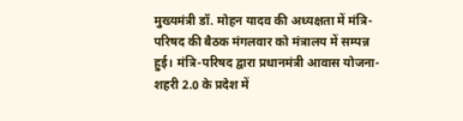मुख्यमंत्री डॉ. मोहन यादव की अध्यक्षता में मंत्रि-परिषद की बैठक मंगलवार को मंत्रालय में सम्पन्न हुई। मंत्रि-परिषद द्वारा प्रधानमंत्री आवास योजना-शहरी 2.0 के प्रदेश में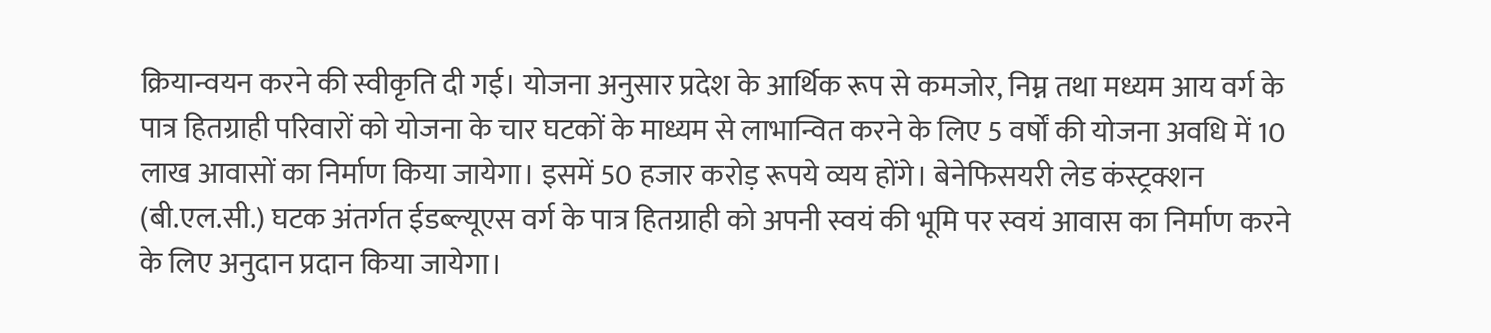क्रियान्वयन करने की स्वीकृति दी गई। योजना अनुसार प्रदेश के आर्थिक रूप से कमजोर, निम्न तथा मध्यम आय वर्ग के पात्र हितग्राही परिवारों को योजना के चार घटकों के माध्यम से लाभान्वित करने के लिए 5 वर्षों की योजना अवधि में 10 लाख आवासों का निर्माण किया जायेगा। इसमें 50 हजार करोड़ रूपये व्यय होंगे। बेनेफिसयरी लेड कंस्ट्रक्शन (बी.एल.सी.) घटक अंतर्गत ईडब्ल्यूएस वर्ग के पात्र हितग्राही को अपनी स्वयं की भूमि पर स्वयं आवास का निर्माण करने के लिए अनुदान प्रदान किया जायेगा।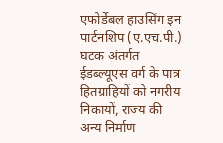एफोर्डेबल हाउसिंग इन पार्टनशिप (ए.एच.पी.) घटक अंतर्गत ईडब्ल्यूएस वर्ग के पात्र हितग्राहियों को नगरीय निकायों, राज्य की अन्य निर्माण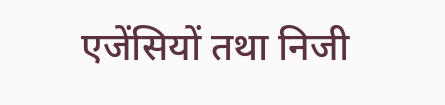एजेंसियों तथा निजी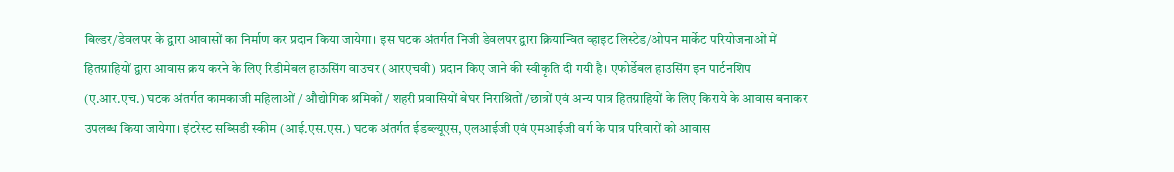बिल्डर/डेवलपर के द्वारा आवासों का निर्माण कर प्रदान किया जायेगा। इस घटक अंतर्गत निजी डेवलपर द्वारा क्रियान्वित व्हाइट लिस्टेड/ओपन मार्केट परियोजनाओं में हितग्राहियों द्वारा आवास क्रय करने के लिए रिडीमेबल हाऊसिंग वाउचर (आरएचवी) प्रदान किए जाने की स्वीकृति दी गयी है। एफोर्डेबल हाउसिंग इन पार्टनशिप (ए.आर.एच.) घटक अंतर्गत कामकाजी महिलाओं / औद्योगिक श्रमिकों / शहरी प्रवासियों बेघर निराश्रितों /छात्रों एवं अन्य पात्र हितग्राहियों के लिए किराये के आवास बनाकर उपलब्ध किया जायेगा। इंटरेस्ट सब्सिडी स्कीम (आई.एस.एस.) घटक अंतर्गत ईडब्ल्यूएस, एलआईजी एवं एमआईजी वर्ग के पात्र परिवारों को आवास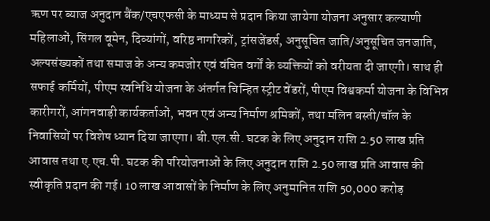ऋण पर ब्याज अनुदान बैंक/एचएफसी के माध्यम से प्रदान किया जायेगा योजना अनुसार कल्याणी महिलाओं, सिंगल वूमेन, दिव्यांगों, वरिष्ठ नागरिकों, ट्रांसजेंडर्स, अनुसूचित जाति/अनुसूचित जनजाति, अल्पसंख्यकों तथा समाज के अन्य कमजोर एवं वंचित वर्गों के व्यक्तियों को वरीयता दी जाएगी। साथ ही सफाई कर्मियों, पीएम स्वनिधि योजना के अंतर्गत चिन्हित स्ट्रीट वेंडरों, पीएम विश्वकर्मा योजना के विभिन्न कारीगरों, आंगनवाड़ी कार्यकर्ताओं, भवन एवं अन्य निर्माण श्रमिकों, तथा मलिन बस्ती/चॉल के निवासियों पर विशेष ध्यान दिया जाएगा। बी.एल.सी. घटक के लिए अनुदान राशि 2.50 लाख प्रति आवास तथा ए.एच.पी. घटक की परियोजनाओं के लिए अनुदान राशि 2.50 लाख प्रति आवास की स्वीकृति प्रदान की गई। 10 लाख आवासों के निर्माण के लिए अनुमानित राशि 50,000 करोड़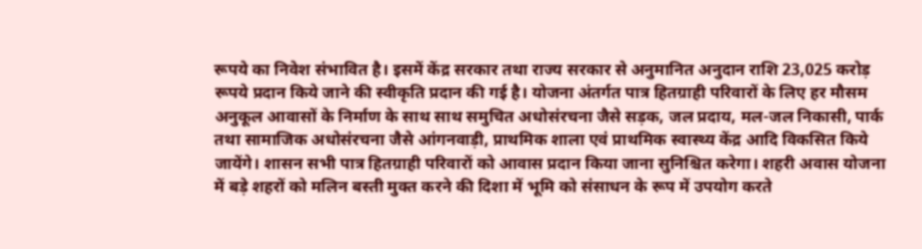रूपये का निवेश संभावित है। इसमें केंद्र सरकार तथा राज्य सरकार से अनुमानित अनुदान राशि 23,025 करोड़ रूपये प्रदान किये जाने की स्वीकृति प्रदान की गई है। योजना अंतर्गत पात्र हितग्राही परिवारों के लिए हर मौसम अनुकूल आवासों के निर्माण के साथ साथ समुचित अधोसंरचना जैसे सड़क, जल प्रदाय, मल-जल निकासी, पार्क तथा सामाजिक अधोसंरचना जैसे आंगनवाड़ी, प्राथमिक शाला एवं प्राथमिक स्वास्थ्य केंद्र आदि विकसित किये जायेंगे। शासन सभी पात्र हितग्राही परिवारों को आवास प्रदान किया जाना सुनिश्चित करेगा। शहरी अवास योजना में बड़े शहरों को मलिन बस्ती मुक्त करने की दिशा में भूमि को संसाधन के रूप में उपयोग करते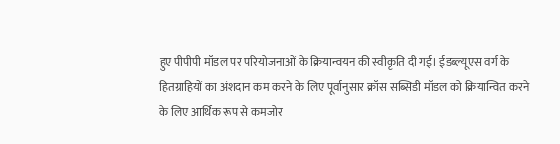हुए पीपीपी मॉडल पर परियोजनाओं के क्रियान्वयन की स्वीकृति दी गई। ईडब्ल्यूएस वर्ग के हितग्राहियों का अंशदान कम करने के लिए पूर्वानुसार क्रॉस सब्सिडी मॉडल को क्रियान्वित करने के लिए आर्थिक रूप से कमजोर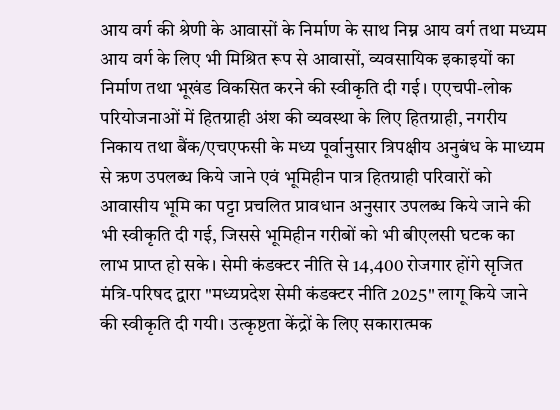आय वर्ग की श्रेणी के आवासों के निर्माण के साथ निम्न आय वर्ग तथा मध्यम आय वर्ग के लिए भी मिश्रित रूप से आवासों, व्यवसायिक इकाइयों का निर्माण तथा भूखंड विकसित करने की स्वीकृति दी गई। एएचपी-लोक परियोजनाओं में हितग्राही अंश की व्यवस्था के लिए हितग्राही, नगरीय निकाय तथा बैंक/एचएफसी के मध्य पूर्वानुसार त्रिपक्षीय अनुबंध के माध्यम से ऋण उपलब्ध किये जाने एवं भूमिहीन पात्र हितग्राही परिवारों को आवासीय भूमि का पट्टा प्रचलित प्रावधान अनुसार उपलब्ध किये जाने की भी स्वीकृति दी गई, जिससे भूमिहीन गरीबों को भी बीएलसी घटक का लाभ प्राप्त हो सके। सेमी कंडक्टर नीति से 14,400 रोजगार होंगे सृजित मंत्रि-परिषद द्वारा "मध्यप्रदेश सेमी कंडक्टर नीति 2025" लागू किये जाने की स्वीकृति दी गयी। उत्कृष्टता केंद्रों के लिए सकारात्मक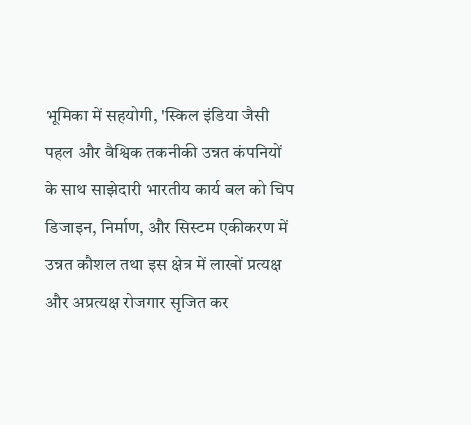भूमिका में सहयोगी, 'स्किल इंडिया जैसी पहल और वैश्विक तकनीकी उन्नत कंपनियों के साथ साझेदारी भारतीय कार्य बल को चिप डिजाइन, निर्माण, और सिस्टम एकीकरण में उन्नत कौशल तथा इस क्षेत्र में लाखों प्रत्यक्ष और अप्रत्यक्ष रोजगार सृजित कर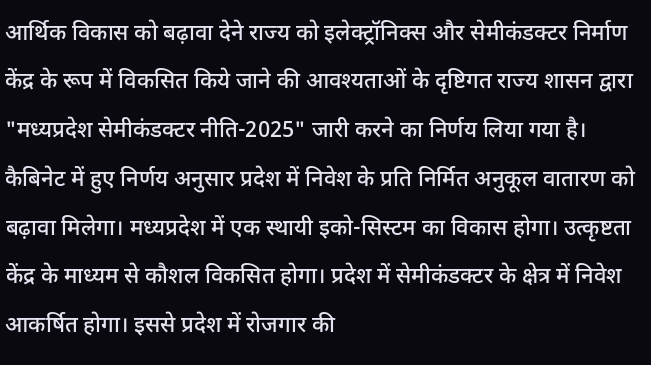आर्थिक विकास को बढ़ावा देने राज्य को इलेक्ट्रॉनिक्स और सेमीकंडक्टर निर्माण केंद्र के रूप में विकसित किये जाने की आवश्यताओं के दृष्टिगत राज्य शासन द्वारा "मध्यप्रदेश सेमीकंडक्टर नीति-2025" जारी करने का निर्णय लिया गया है। कैबिनेट में हुए निर्णय अनुसार प्रदेश में निवेश के प्रति निर्मित अनुकूल वातारण को बढ़ावा मिलेगा। मध्यप्रदेश में एक स्थायी इको-सिस्टम का विकास होगा। उत्कृष्टता केंद्र के माध्यम से कौशल विकसित होगा। प्रदेश में सेमीकंडक्टर के क्षेत्र में निवेश आकर्षित होगा। इससे प्रदेश में रोजगार की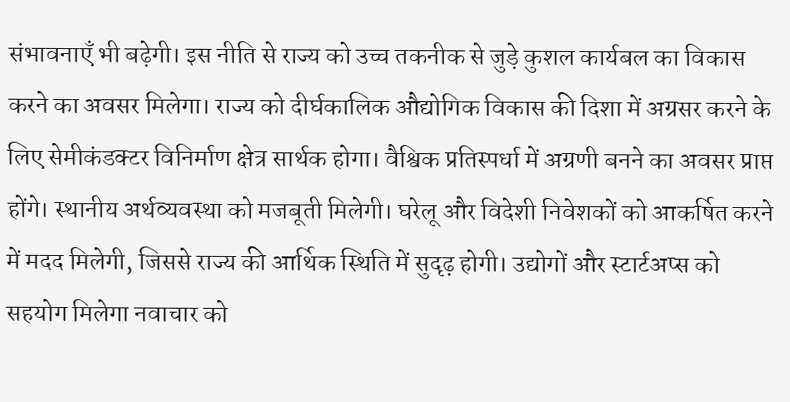संभावनाएँ भी बढ़ेगी। इस नीति से राज्य को उच्च तकनीक से जुड़े कुशल कार्यबल का विकास करने का अवसर मिलेगा। राज्य को दीर्घकालिक औद्योगिक विकास की दिशा में अग्रसर करने के लिए सेमीकंडक्टर विनिर्माण क्षेत्र सार्थक होगा। वैश्विक प्रतिस्पर्धा में अग्रणी बनने का अवसर प्राप्त होंगे। स्थानीय अर्थव्यवस्था को मजबूती मिलेगी। घरेलू और विदेशी निवेशकों को आकर्षित करने में मदद मिलेगी, जिससे राज्य की आर्थिक स्थिति में सुदृढ़ होगी। उद्योगों और स्टार्टअप्स को सहयोग मिलेगा नवाचार को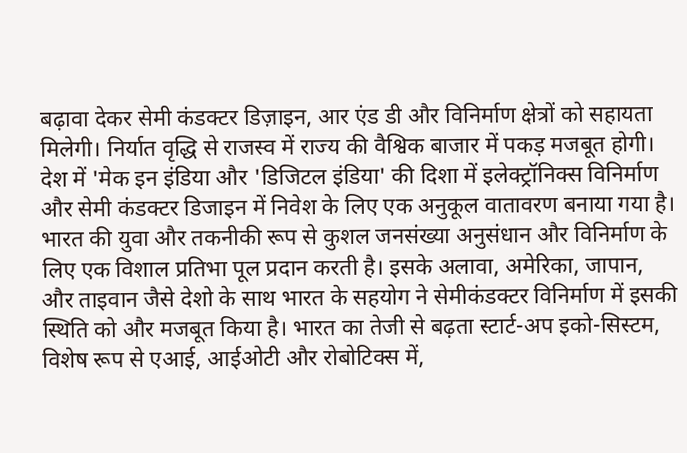बढ़ावा देकर सेमी कंडक्टर डिज़ाइन, आर एंड डी और विनिर्माण क्षेत्रों को सहायता मिलेगी। निर्यात वृद्धि से राजस्व में राज्य की वैश्विक बाजार में पकड़ मजबूत होगी। देश में 'मेक इन इंडिया और 'डिजिटल इंडिया' की दिशा में इलेक्ट्रॉनिक्स विनिर्माण और सेमी कंडक्टर डिजाइन में निवेश के लिए एक अनुकूल वातावरण बनाया गया है। भारत की युवा और तकनीकी रूप से कुशल जनसंख्या अनुसंधान और विनिर्माण के लिए एक विशाल प्रतिभा पूल प्रदान करती है। इसके अलावा, अमेरिका, जापान, और ताइवान जैसे देशो के साथ भारत के सहयोग ने सेमीकंडक्टर विनिर्माण में इसकी स्थिति को और मजबूत किया है। भारत का तेजी से बढ़ता स्टार्ट-अप इको-सिस्टम, विशेष रूप से एआई, आईओटी और रोबोटिक्स में,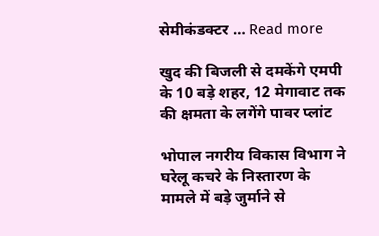सेमीकंडक्टर … Read more

खुद की बिजली से दमकेंगे एमपी के 10 बड़े शहर, 12 मेगावाट तक की क्षमता के लगेंगे पावर प्लांट

भोपाल नगरीय विकास विभाग ने घरेलू कचरे के निस्तारण के मामले में बड़े जुर्माने से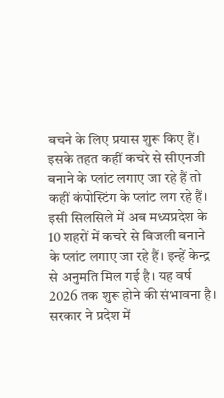बचने के लिए प्रयास शुरू किए हैं। इसके तहत कहीं कचरे से सीएनजी बनाने के प्लांट लगाए जा रहे हैं तो कहीं कंपोस्टिंग के प्लांट लग रहे हैं। इसी सिलसिले में अब मध्यप्रदेश के 10 शहरों में कचरे से बिजली बनाने के प्लांट लगाए जा रहे हैं। इन्हें केन्द्र से अनुमति मिल गई है। यह वर्ष 2026 तक शुरू होने की संभावना है। सरकार ने प्रदेश में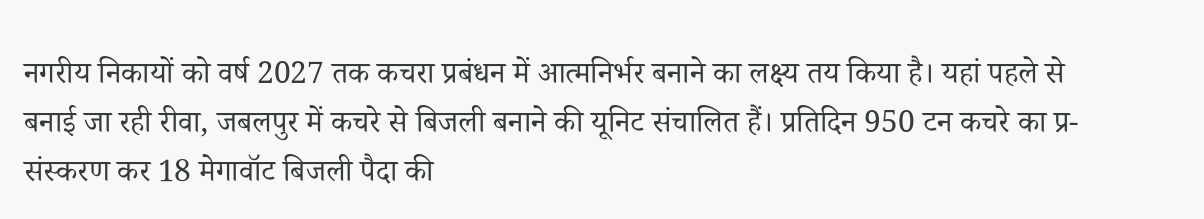नगरीय निकायों को वर्ष 2027 तक कचरा प्रबंधन में आत्मनिर्भर बनाने का लक्ष्य तय किया है। यहां पहले से बनाई जा रही रीवा, जबलपुर में कचरे से बिजली बनाने की यूनिट संचालित हैं। प्रतिदिन 950 टन कचरे का प्र-संस्करण कर 18 मेगावॉट बिजली पैदा की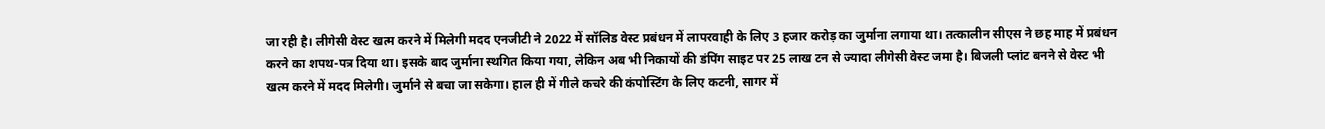जा रही है। लीगेसी वेस्ट खत्म करने में मिलेगी मदद एनजीटी ने 2022 में सॉलिड वेस्ट प्रबंधन में लापरवाही के लिए 3 हजार करोड़ का जुर्माना लगाया था। तत्कालीन सीएस ने छह माह में प्रबंधन करने का शपथ-पत्र दिया था। इसके बाद जुर्माना स्थगित किया गया, लेकिन अब भी निकायों की डंपिंग साइट पर 25 लाख टन से ज्यादा लीगेसी वेस्ट जमा है। बिजली प्लांट बनने से वेस्ट भी खत्म करने में मदद मिलेगी। जुर्माने से बचा जा सकेगा। हाल ही में गीले कचरे की कंपोस्टिंग के लिए कटनी, सागर में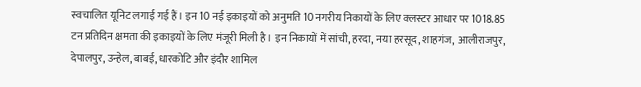स्वचालित यूनिट लगाई गई हैं। इन 10 नई इकाइयों को अनुमति 10 नगरीय निकायों के लिए क्लस्टर आधार पर 1018.85 टन प्रतिदिन क्षमता की इकाइयों के लिए मंजूरी मिली है। इन निकायों में सांची, हरदा, नया हरसूद, शाहगंज, आलीराजपुर, देपालपुर, उन्हेल, बाबई, धारकोटि और इंदौर शामिल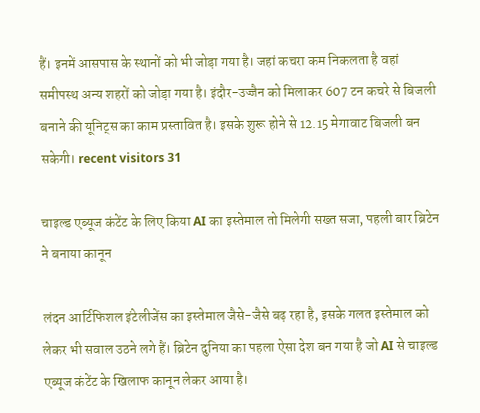हैं। इनमें आसपास के स्थानों को भी जोड़ा गया है। जहां कचरा कम निकलता है वहां समीपस्थ अन्य शहरों को जोड़ा गया है। इंदौर-उज्जैन को मिलाकर 607 टन कचरे से बिजली बनाने की यूनिट्स का काम प्रस्तावित है। इसके शुरू होने से 12.15 मेगावाट बिजली बन सकेगी। recent visitors 31

चाइल्ड एब्यूज कंटेंट के लिए किया AI का इस्तेमाल तो मिलेगी सख्त सजा, पहली बार ब्रिटेन ने बनाया कानून

लंदन आर्टिफिशल इंटेलीजेंस का इस्तेमाल जैसे-जैसे बढ़ रहा है, इसके गलत इस्तेमाल को लेकर भी सवाल उठने लगे हैं। ब्रिटेन दुनिया का पहला ऐसा देश बन गया है जो AI से चाइल्ड एब्यूज कंटेंट के खिलाफ कानून लेकर आया है।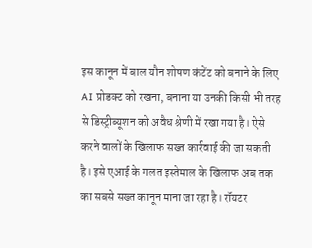इस कानून में बाल यौन शोषण कंटेंट को बनाने के लिए AI प्रोडक्ट को रखना, बनाना या उनकी किसी भी तरह से डिस्ट्रीब्यूशन को अवैध श्रेणी में रखा गया है। ऐसे करने वालों के खिलाफ सख्त कार्रवाई की जा सकती है। इसे एआई के गलत इस्तेमाल के खिलाफ अब तक का सबसे सख्त कानून माना जा रहा है। रॉयटर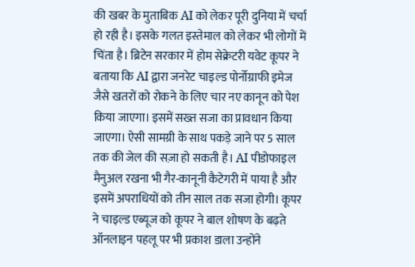की खबर के मुताबिक AI को लेकर पूरी दुनिया में चर्चा हो रही है। इसके गलत इस्तेमाल को लेकर भी लोगों में चिंता है। ब्रिटेन सरकार में होम सेक्रेटरी यवेट कूपर ने बताया कि AI द्वारा जनरेट चाइल्ड पोर्नोग्राफी इमेज जैसे खतरों को रोकने के लिए चार नए कानून को पेश किया जाएगा। इसमें सख्त सजा का प्रावधान किया जाएगा। ऐसी सामग्री के साथ पकड़े जाने पर 5 साल तक की जेल की सज़ा हो सकती है। AI पीडोफाइल मैनुअल रखना भी गैर-कानूनी कैटेगरी में पाया है और इसमें अपराधियों को तीन साल तक सजा होगी। कूपर ने चाइल्ड एब्यूज को कूपर ने बाल शोषण के बढ़ते ऑनलाइन पहलू पर भी प्रकाश डाला उन्होंने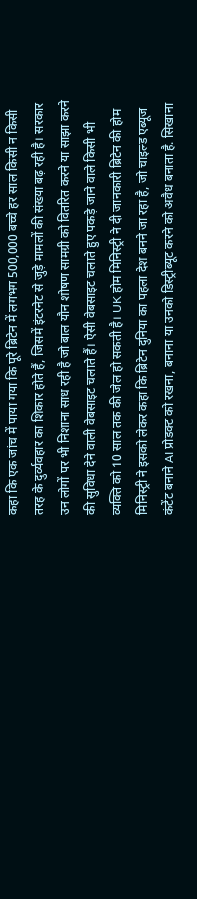कहा कि एक जांच में पाया गया कि पूरे ब्रिटेन में लगभग 500,000 बच्चे हर साल किसी न किसी तरह के दुर्व्यवहार का शिकार होते हैं, जिसमें इंटरनेट से जुड़े मामलों की संख्या बढ़ रही है। सरकार उन लोगों पर भी निशाना साध रही है जो बाल यौन शोषण सामग्री को वितरित करने या साझा करने की सुविधा देने वाली वेबसाइट चलाते हैं। ऐसी वेबसाइट चलाते हुए पकड़े जाने वाले किसी भी व्यक्ति को 10 साल तक की जेल हो सकती है। UK होम मिनिस्ट्री ने दी जानकारी ब्रिटेन की होम मिनिस्ट्री ने इसको लेकर कहा कि ब्रिटेन दुनिया का पहला देश बनने जा रहा है, जो चाइल्ड एब्यूज कंटेंट बनाने AI प्रोडक्ट को रखना, बनाना या उनको डिस्ट्रीब्यूट करने को अवैध बनाता है. सिखाना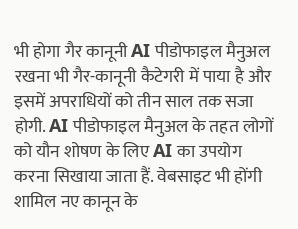भी होगा गैर कानूनी AI पीडोफाइल मैनुअल रखना भी गैर-कानूनी कैटेगरी में पाया है और इसमें अपराधियों को तीन साल तक सजा होगी. AI पीडोफाइल मैनुअल के तहत लोगों को यौन शोषण के लिए AI का उपयोग करना सिखाया जाता हैं. वेबसाइट भी होंगी शामिल नए कानून के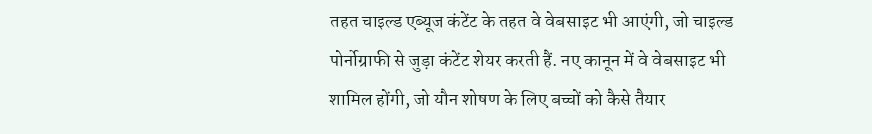तहत चाइल्ड एब्यूज कंटेंट के तहत वे वेबसाइट भी आएंगी, जो चाइल्ड पोर्नोग्राफी से जुड़ा कंटेंट शेयर करती हैं. नए कानून में वे वेबसाइट भी शामिल होंगी, जो यौन शोषण के लिए बच्चों को कैसे तैयार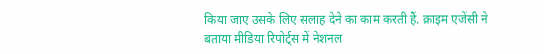किया जाए उसके लिए सलाह देने का काम करती हैं. क्राइम एजेंसी ने बताया मीडिया रिपोर्ट्स में नेशनल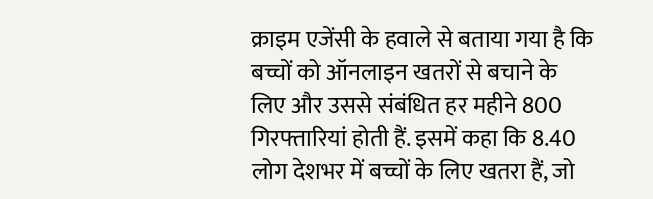क्राइम एजेंसी के हवाले से बताया गया है कि बच्चों को ऑनलाइन खतरों से बचाने के लिए और उससे संबंधित हर महीने 800 गिरफ्तारियां होती हैं. इसमें कहा कि 8.40 लोग देशभर में बच्चों के लिए खतरा हैं, जो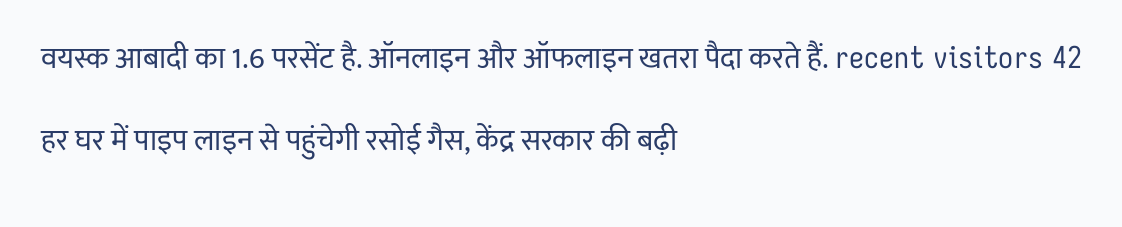वयस्क आबादी का 1.6 परसेंट है. ऑनलाइन और ऑफलाइन खतरा पैदा करते हैं. recent visitors 42

हर घर में पाइप लाइन से पहुंचेगी रसोई गैस, केंद्र सरकार की बढ़ी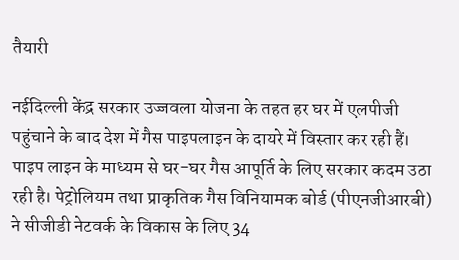तैयारी

नईदिल्ली केंद्र सरकार उज्जवला योजना के तहत हर घर में एलपीजी पहुंचाने के बाद देश में गैस पाइपलाइन के दायरे में विस्तार कर रही हैं। पाइप लाइन के माध्यम से घर-घर गैस आपूर्ति के लिए सरकार कदम उठा रही है। पेट्रोलियम तथा प्राकृतिक गैस विनियामक बोर्ड (पीएनजीआरबी) ने सीजीडी नेटवर्क के विकास के लिए 34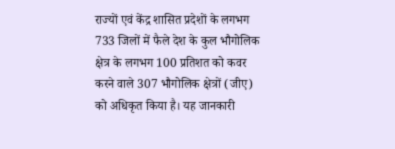राज्यों एवं केंद्र शासित प्रदेशों के लगभग 733 जिलों में फैले देश के कुल भौगोलिक क्षेत्र के लगभग 100 प्रतिशत को कवर करने वाले 307 भौगोलिक क्षेत्रों (जीए) को अधिकृत किया है। यह जानकारी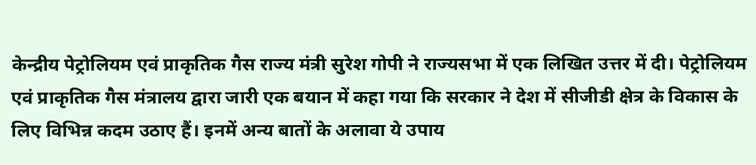केन्द्रीय पेट्रोलियम एवं प्राकृतिक गैस राज्य मंत्री सुरेश गोपी ने राज्यसभा में एक लिखित उत्तर में दी। पेट्रोलियम एवं प्राकृतिक गैस मंत्रालय द्वारा जारी एक बयान में कहा गया कि सरकार ने देश में सीजीडी क्षेत्र के विकास के लिए विभिन्न कदम उठाए हैं। इनमें अन्य बातों के अलावा ये उपाय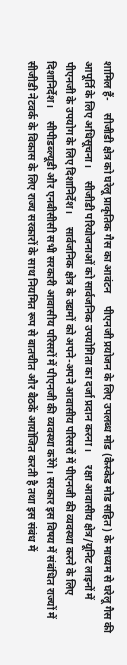शामिल हैं-     सीजीडी क्षेत्र को घरेलू प्राकृतिक गैस का आवंटन     पीएनजी प्रयोजन के लिए उपलब्ध मोड (कैस्केड मोड सहित) के माध्यम से घरेलू गैस की आपूर्ति के लिए अधिसूचना।     सीजीडी परियोजनाओं को सार्वजनिक उपयोगिता का दर्जा प्रदान करना ।     रक्षा आवासीय क्षेत्र/यूनिट लाइनों में पीएनजी के उपयोग के लिए दिशानिर्देश।     सार्वजनिक क्षेत्र के उद्यमों को अपने-अपने आवासीय परिसरों में पीएनजी की व्यवस्था करने के लिए दिशानिर्देश।     सीपीडब्ल्यूडी और एनबीसीसी सभी सरकारी आवासीय परिसरों में पीएनजी की व्यवस्था करेंगे। सरकार इस विषय में संबंधित राज्यों में सीजीडी नेटवर्क के विकास के लिए राज्य सरकारों के साथ नियमित रूप से बातचीत और बैठकें आयोजित करती है तथा इस संबंध में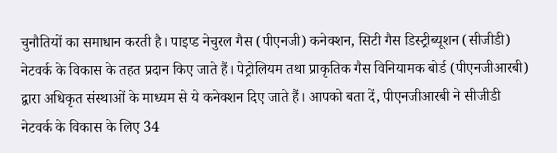चुनौतियों का समाधान करती है। पाइप्ड नेचुरल गैस (पीएनजी) कनेक्शन, सिटी गैस डिस्ट्रीब्यूशन (सीजीडी) नेटवर्क के विकास के तहत प्रदान किए जाते हैं। पेट्रोलियम तथा प्राकृतिक गैस विनियामक बोर्ड (पीएनजीआरबी) द्वारा अधिकृत संस्थाओं के माध्यम से ये कनेक्शन दिए जाते हैं। आपको बता दें, पीएनजीआरबी ने सीजीडी नेटवर्क के विकास के लिए 34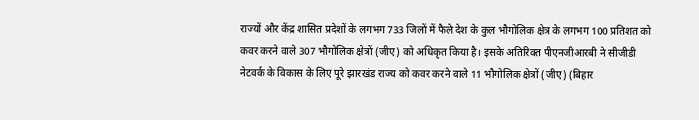राज्यों और केंद्र शासित प्रदेशों के लगभग 733 जिलों में फैले देश के कुल भौगोलिक क्षेत्र के लगभग 100 प्रतिशत को कवर करने वाले 307 भौगोलिक क्षेत्रों (जीए) को अधिकृत किया है। इसके अतिरिक्त पीएनजीआरबी ने सीजीडी नेटवर्क के विकास के लिए पूरे झारखंड राज्य को कवर करने वाले 11 भौगोलिक क्षेत्रों (जीए) (बिहार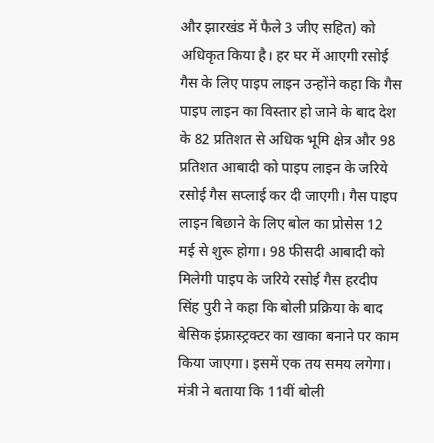और झारखंड में फैले 3 जीए सहित) को अधिकृत किया है। हर घर में आएगी रसोई गैस के लिए पाइप लाइन उन्होंने कहा कि गैस पाइप लाइन का विस्तार हो जाने के बाद देश के 82 प्रतिशत से अधिक भूमि क्षेत्र और 98 प्रतिशत आबादी को पाइप लाइन के जरिये रसोई गैस सप्लाई कर दी जाएगी। गैस पाइप लाइन बिछाने के लिए बोल का प्रोसेस 12 मई से शुरू होगा। 98 फीसदी आबादी को मिलेगी पाइप के जरिये रसोई गैस हरदीप सिंह पुरी ने कहा कि बोली प्रक्रिया के बाद बेसिक इंफ्रास्ट्रक्टर का खाका बनाने पर काम किया जाएगा। इसमें एक तय समय लगेगा। मंत्री ने बताया कि 11वीं बोली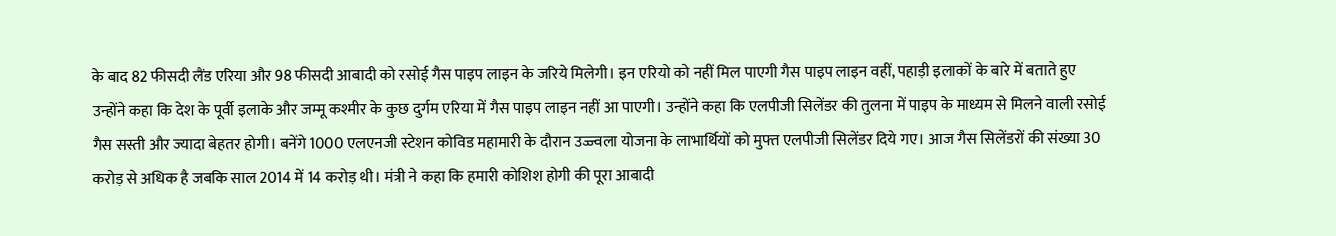के बाद 82 फीसदी लैंड एरिया और 98 फीसदी आबादी को रसोई गैस पाइप लाइन के जरिये मिलेगी। इन एरियो को नहीं मिल पाएगी गैस पाइप लाइन वहीं, पहाड़ी इलाकों के बारे में बताते हुए उन्होंने कहा कि देश के पूर्वी इलाके और जम्मू कश्मीर के कुछ दुर्गम एरिया में गैस पाइप लाइन नहीं आ पाएगी। उन्होंने कहा कि एलपीजी सिलेंडर की तुलना में पाइप के माध्यम से मिलने वाली रसोई गैस सस्ती और ज्यादा बेहतर होगी। बनेंगे 1000 एलएनजी स्टेशन कोविड महामारी के दौरान उज्ज्वला योजना के लाभार्थियों को मुफ्त एलपीजी सिलेंडर दिये गए। आज गैस सिलेंडरों की संख्या 30 करोड़ से अधिक है जबकि साल 2014 में 14 करोड़ थी। मंत्री ने कहा कि हमारी कोशिश होगी की पूरा आबादी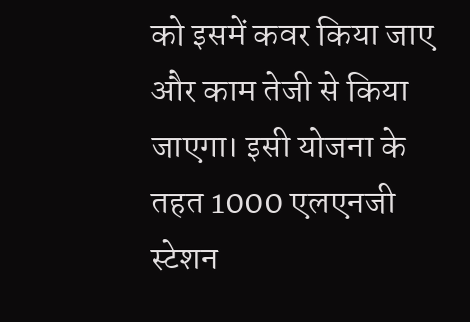को इसमें कवर किया जाए और काम तेजी से किया जाएगा। इसी योजना के तहत 1000 एलएनजी स्टेशन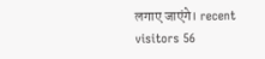लगाए जाएंगे। recent visitors 56